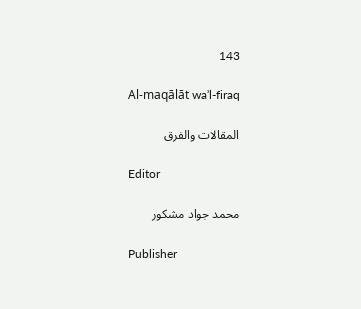143

Al-maqālāt waʾl-firaq

المقالات والفرق

Editor

محمد جواد مشكور

Publisher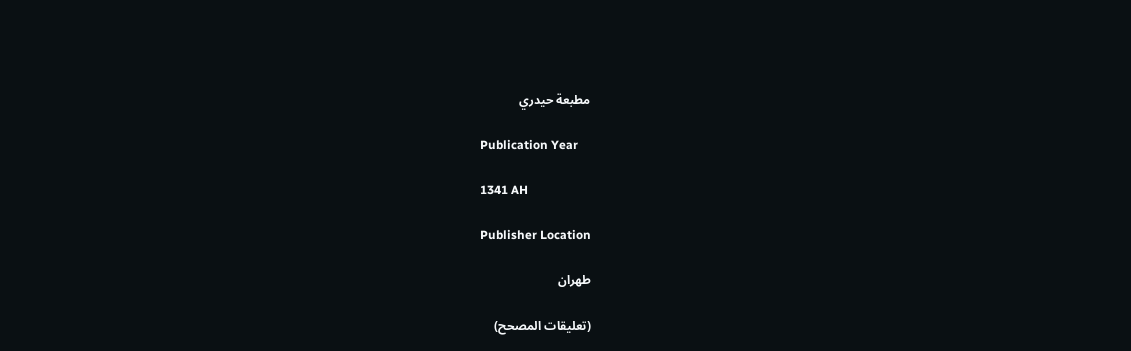مطبعة حيدري

Publication Year

1341 AH

Publisher Location

طهران

(تعليقات المصحح)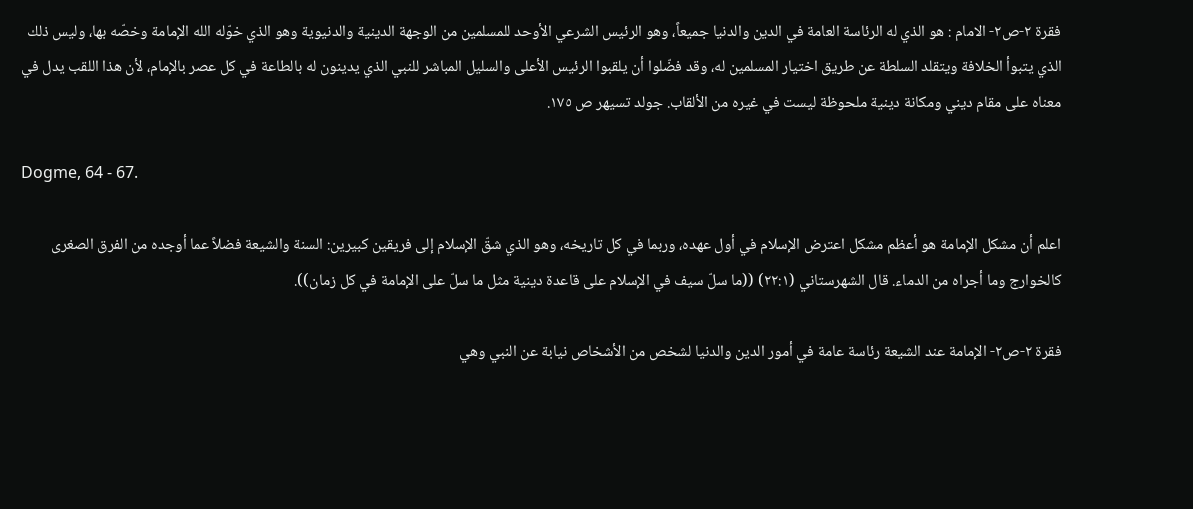فقرة ٢-ص٢- الامام : هو الذي له الرئاسة العامة في الدين والدنيا جميعاً، وهو الرئيس الشرعي الأوحد للمسلمين من الوجهة الدينية والدنيوية وهو الذي خوّله الله الإمامة وخصّه بها، وليس ذلك الذي يتبوأ الخلافة ويتقلد السلطة عن طريق اختيار المسلمين له، وقد فضّلوا أن يلقبوا الرئيس الأعلى والسليل المباشر للنبي الذي يدينون له بالطاعة في كل عصر بالإمام، لأن هذا اللقب يدل في معناه على مقام ديني ومكانة دينية ملحوظة ليست في غيره من الألقاب. جولد تسيهر ص ١٧٥.

Dogme, 64 - 67.

اعلم أن مشكل الإمامة هو أعظم مشكل اعترض الإسلام في أول عهده، وربما في كل تاريخه، وهو الذي شقّ الإسلام إلى فريقين كبيرين: السنة والشيعة فضلاً عما أوجده من الفرق الصغرى كالخوارج وما أجراه من الدماء. قال الشهرستاني (٢٢:١) ((ما سلّ سيف في الإسلام على قاعدة دينية مثل ما سلّ على الإمامة في كل زمان)).

فقرة ٢-ص٢- الإمامة عند الشيعة رئاسة عامة في أمور الدين والدنيا لشخص من الأشخاص نيابة عن النبي وهي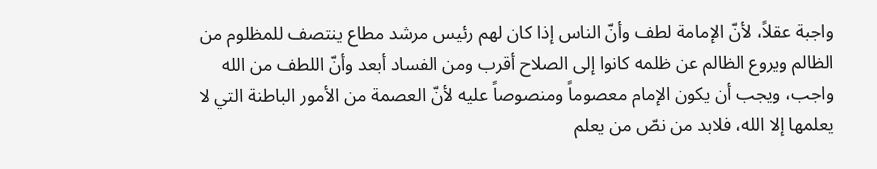واجبة عقلاً، لأنّ الإمامة لطف وأنّ الناس إذا كان لهم رئيس مرشد مطاع ينتصف للمظلوم من الظالم ويروع الظالم عن ظلمه كانوا إلى الصلاح أقرب ومن الفساد أبعد وأنّ اللطف من الله واجب، ويجب أن يكون الإمام معصوماً ومنصوصاً عليه لأنّ العصمة من الأمور الباطنة التي لا يعلمها إلا الله، فلابد من نصّ من يعلم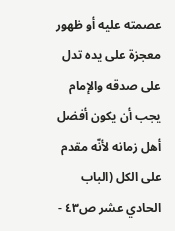عصمته عليه أو ظهور معجزة على يده تدل على صدقه والإمام يجب أن يكون أفضل أهل زمانه لأنّه مقدم على الكل (الباب الحادي عشر ص٤٣ -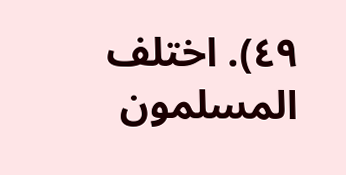٤٩). اختلف المسلمون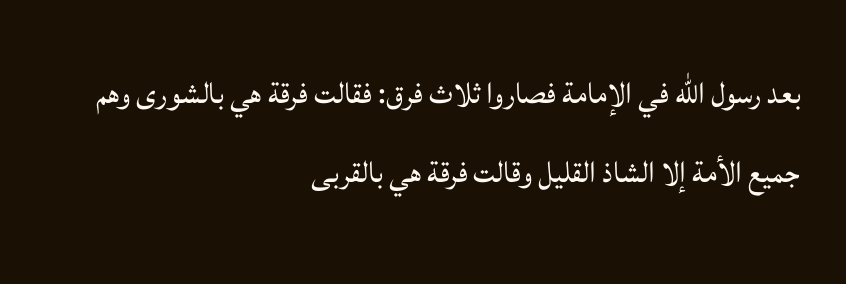بعد رسول الله في الإمامة فصاروا ثلاث فرق: فقالت فرقة هي بالشورى وهم جميع الأمة إلا الشاذ القليل وقالت فرقة هي بالقربى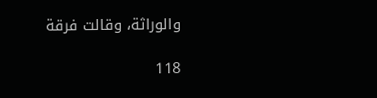والوراثة، وقالت فرقة

118